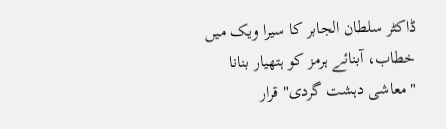ڈاکٹر سلطان الجابر کا سیرا ویک میں خطاب، آبنائے ہرمز کو ہتھیار بنانا "معاشی دہشت گردی" قرار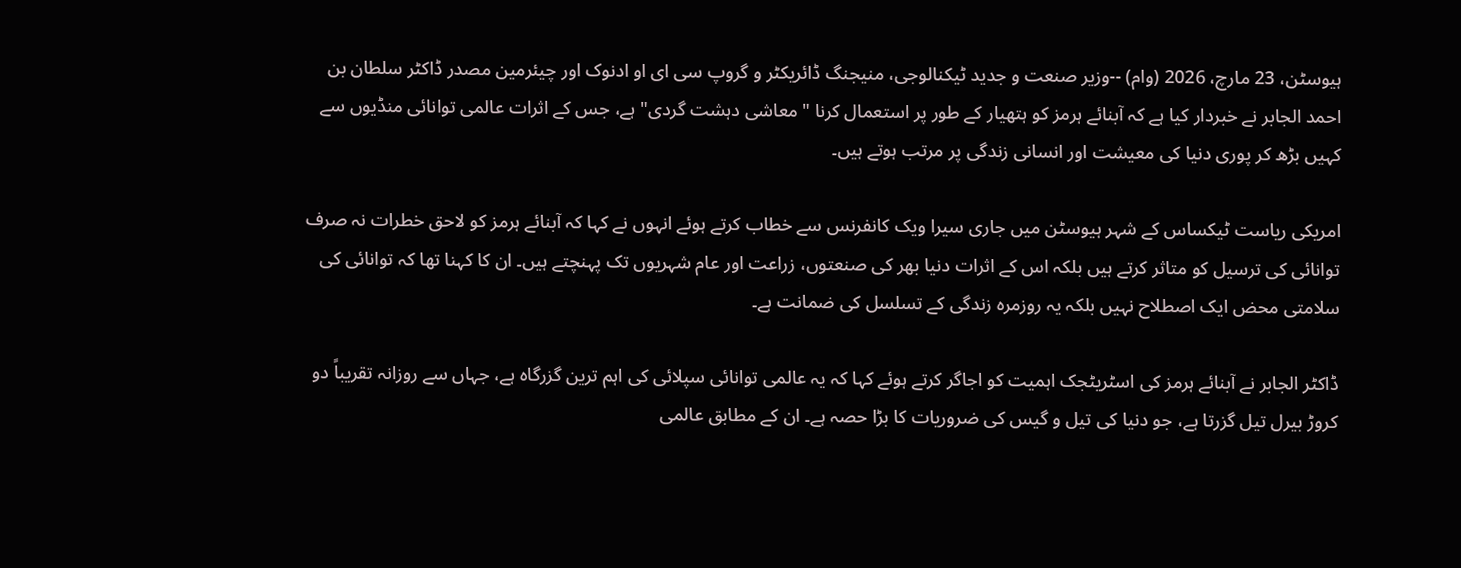ہیوسٹن، 23 مارچ، 2026 (وام) --وزیر صنعت و جدید ٹیکنالوجی، منیجنگ ڈائریکٹر و گروپ سی ای او ادنوک اور چیئرمین مصدر ڈاکٹر سلطان بن احمد الجابر نے خبردار کیا ہے کہ آبنائے ہرمز کو ہتھیار کے طور پر استعمال کرنا "معاشی دہشت گردی" ہے، جس کے اثرات عالمی توانائی منڈیوں سے کہیں بڑھ کر پوری دنیا کی معیشت اور انسانی زندگی پر مرتب ہوتے ہیں۔

امریکی ریاست ٹیکساس کے شہر ہیوسٹن میں جاری سیرا ویک کانفرنس سے خطاب کرتے ہوئے انہوں نے کہا کہ آبنائے ہرمز کو لاحق خطرات نہ صرف توانائی کی ترسیل کو متاثر کرتے ہیں بلکہ اس کے اثرات دنیا بھر کی صنعتوں، زراعت اور عام شہریوں تک پہنچتے ہیں۔ ان کا کہنا تھا کہ توانائی کی سلامتی محض ایک اصطلاح نہیں بلکہ یہ روزمرہ زندگی کے تسلسل کی ضمانت ہے۔

ڈاکٹر الجابر نے آبنائے ہرمز کی اسٹریٹجک اہمیت کو اجاگر کرتے ہوئے کہا کہ یہ عالمی توانائی سپلائی کی اہم ترین گزرگاہ ہے، جہاں سے روزانہ تقریباً دو کروڑ بیرل تیل گزرتا ہے، جو دنیا کی تیل و گیس کی ضروریات کا بڑا حصہ ہے۔ ان کے مطابق عالمی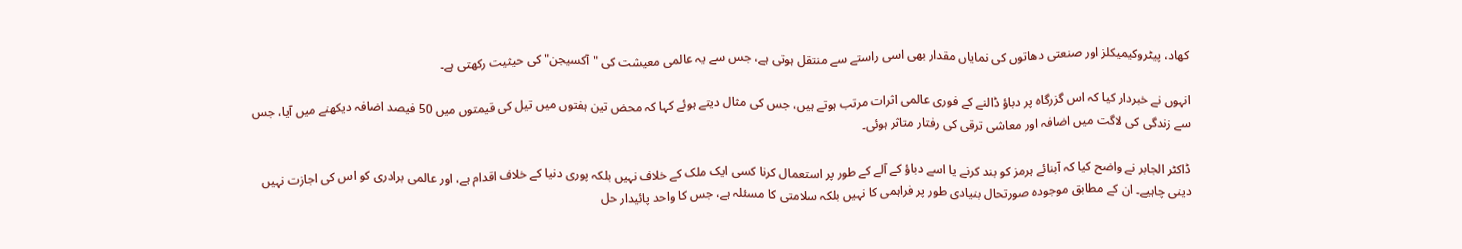کھاد، پیٹروکیمیکلز اور صنعتی دھاتوں کی نمایاں مقدار بھی اسی راستے سے منتقل ہوتی ہے، جس سے یہ عالمی معیشت کی "آکسیجن" کی حیثیت رکھتی ہے۔

انہوں نے خبردار کیا کہ اس گزرگاہ پر دباؤ ڈالنے کے فوری عالمی اثرات مرتب ہوتے ہیں، جس کی مثال دیتے ہوئے کہا کہ محض تین ہفتوں میں تیل کی قیمتوں میں 50 فیصد اضافہ دیکھنے میں آیا، جس سے زندگی کی لاگت میں اضافہ اور معاشی ترقی کی رفتار متاثر ہوئی۔

ڈاکٹر الجابر نے واضح کیا کہ آبنائے ہرمز کو بند کرنے یا اسے دباؤ کے آلے کے طور پر استعمال کرنا کسی ایک ملک کے خلاف نہیں بلکہ پوری دنیا کے خلاف اقدام ہے، اور عالمی برادری کو اس کی اجازت نہیں دینی چاہیے۔ ان کے مطابق موجودہ صورتحال بنیادی طور پر فراہمی کا نہیں بلکہ سلامتی کا مسئلہ ہے، جس کا واحد پائیدار حل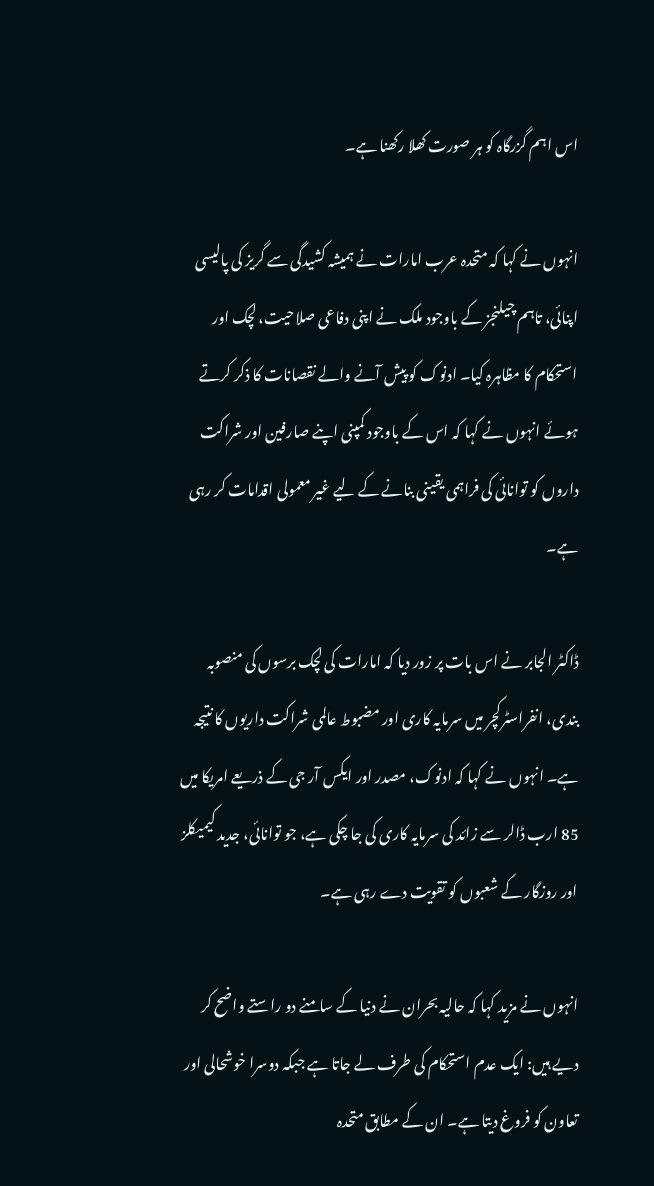اس اہم گزرگاہ کو ہر صورت کھلا رکھنا ہے۔

انہوں نے کہا کہ متحدہ عرب امارات نے ہمیشہ کشیدگی سے گریز کی پالیسی اپنائی، تاہم چیلنجز کے باوجود ملک نے اپنی دفاعی صلاحیت، لچک اور استحکام کا مظاہرہ کیا۔ ادنوک کو پیش آنے والے نقصانات کا ذکر کرتے ہوئے انہوں نے کہا کہ اس کے باوجود کمپنی اپنے صارفین اور شراکت داروں کو توانائی کی فراہمی یقینی بنانے کے لیے غیر معمولی اقدامات کر رہی ہے۔

ڈاکٹر الجابر نے اس بات پر زور دیا کہ امارات کی لچک برسوں کی منصوبہ بندی، انفراسٹرکچر میں سرمایہ کاری اور مضبوط عالمی شراکت داریوں کا نتیجہ ہے۔ انہوں نے کہا کہ ادنوک، مصدر اور ایکس آر جی کے ذریعے امریکا میں 85 ارب ڈالر سے زائد کی سرمایہ کاری کی جا چکی ہے، جو توانائی، جدید کیمیکلز اور روزگار کے شعبوں کو تقویت دے رہی ہے۔

انہوں نے مزید کہا کہ حالیہ بحران نے دنیا کے سامنے دو راستے واضح کر دیے ہیں: ایک عدم استحکام کی طرف لے جاتا ہے جبکہ دوسرا خوشحالی اور تعاون کو فروغ دیتا ہے۔ ان کے مطابق متحدہ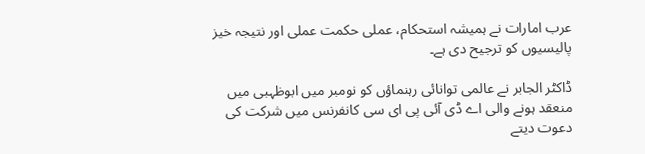عرب امارات نے ہمیشہ استحکام، عملی حکمت عملی اور نتیجہ خیز پالیسیوں کو ترجیح دی ہے۔

ڈاکٹر الجابر نے عالمی توانائی رہنماؤں کو نومبر میں ابوظہبی میں منعقد ہونے والی اے ڈی آئی پی ای سی کانفرنس میں شرکت کی دعوت دیتے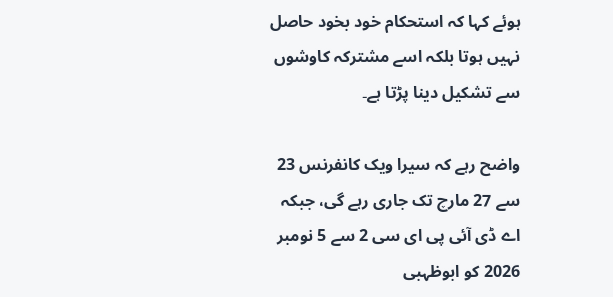ہوئے کہا کہ استحکام خود بخود حاصل نہیں ہوتا بلکہ اسے مشترکہ کاوشوں سے تشکیل دینا پڑتا ہے۔

واضح رہے کہ سیرا ویک کانفرنس 23 سے 27 مارچ تک جاری رہے گی، جبکہ اے ڈی آئی پی ای سی 2 سے 5 نومبر 2026 کو ابوظہبی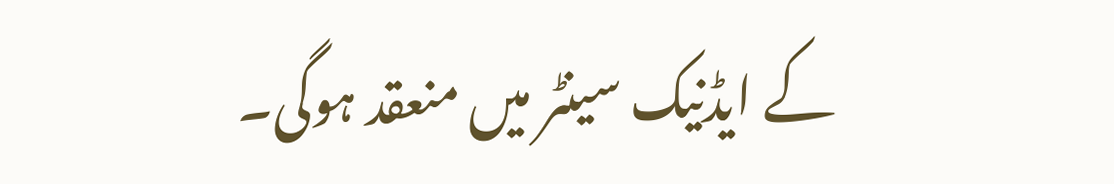کے ایڈنیک سینٹر میں منعقد ہوگی۔